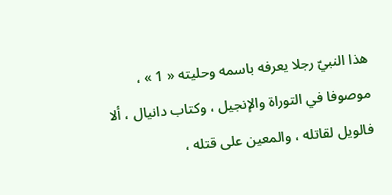هذا النبيّ رجلا يعرفه باسمه وحليته « 1 » ، موصوفا في التوراة والإنجيل ، وكتاب دانيال ، ألا فالويل لقاتله ، والمعين على قتله ،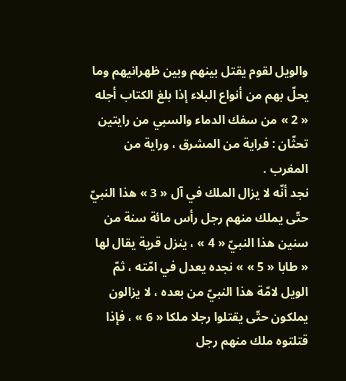والويل لقوم يقتل بينهم وبين ظهرانيهم وما يحلّ بهم من أنواع البلاء إذا بلغ الكتاب أجله « 2 » من سفك الدماء والسبي من رايتين تحثّان : فراية من المشرق ، وراية من المغرب .
نجد أنّه لا يزال الملك في آل « 3 » هذا النبيّ حتّى يملك منهم رجل رأس مائة سنة من سنين هذا النبيّ « 4 » ، ينزل قرية يقال لها « طابا « 5 » » نجده يعدل في امّته ، ثمّ الويل لامّة هذا النبيّ من بعده ، لا يزالون يملكون حتّى يقتلوا رجلا ملكا « 6 » ، فإذا قتلتوه ملك منهم رجل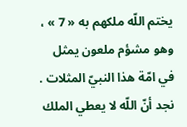يختم اللّه ملكهم به « 7 » ، وهو مشؤم ملعون يمثل في امّة هذا النبيّ المثلات .
نجد أنّ اللّه لا يعطي الملك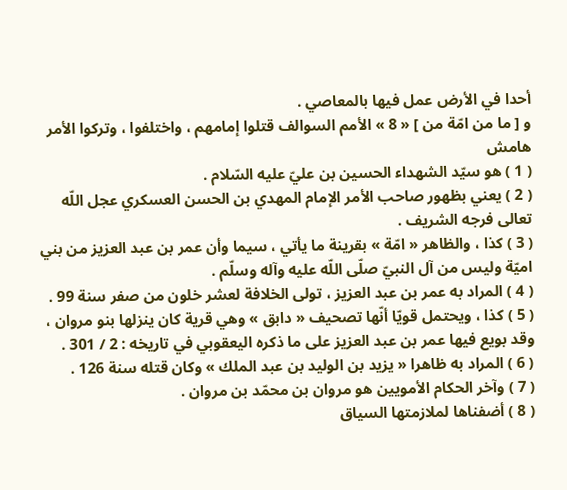أحدا في الأرض عمل فيها بالمعاصي .
و [ ما من امّة من ] « 8 » الأمم السوالف قتلوا إمامهم ، واختلفوا ، وتركوا الأمر
هامش
( 1 ) هو سيّد الشهداء الحسين بن عليّ عليه السّلام .
( 2 ) يعني بظهور صاحب الأمر الإمام المهدي بن الحسن العسكري عجل اللّه تعالى فرجه الشريف .
( 3 ) كذا ، والظاهر « امّة » بقرينة ما يأتي ، سيما وأن عمر بن عبد العزيز من بني اميّة وليس من آل النبيّ صلّى اللّه عليه وآله وسلّم .
( 4 ) المراد به عمر بن عبد العزيز ، تولى الخلافة لعشر خلون من صفر سنة 99 .
( 5 ) كذا ، ويحتمل قويّا أنّها تصحيف « دابق » وهي قرية كان ينزلها بنو مروان ، وقد بويع فيها عمر بن عبد العزيز على ما ذكره اليعقوبي في تاريخه : 2 / 301 .
( 6 ) المراد به ظاهرا « يزيد بن الوليد بن عبد الملك » وكان قتله سنة 126 .
( 7 ) وآخر الحكام الأمويين هو مروان بن محمّد بن مروان .
( 8 ) أضفناها لملازمتها السياق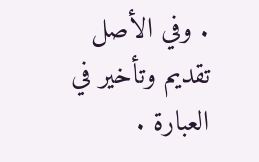. وفي الأصل تقديم وتأخير في العبارة .